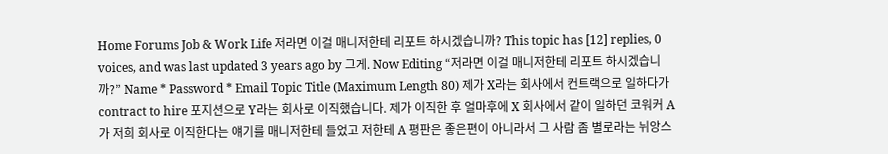Home Forums Job & Work Life 저라면 이걸 매니저한테 리포트 하시겠습니까? This topic has [12] replies, 0 voices, and was last updated 3 years ago by 그게. Now Editing “저라면 이걸 매니저한테 리포트 하시겠습니까?” Name * Password * Email Topic Title (Maximum Length 80) 제가 X라는 회사에서 컨트랙으로 일하다가 contract to hire 포지션으로 Y라는 회사로 이직했습니다. 제가 이직한 후 얼마후에 X 회사에서 같이 일하던 코워커 A가 저희 회사로 이직한다는 얘기를 매니저한테 들었고 저한테 A 평판은 좋은편이 아니라서 그 사람 좀 별로라는 뉘앙스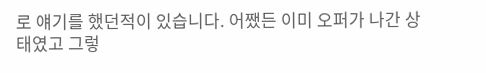로 얘기를 했던적이 있습니다. 어쨌든 이미 오퍼가 나간 상태였고 그렇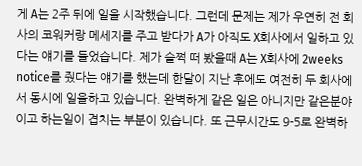게 A는 2주 뒤에 일을 시작했습니다. 그런데 문제는 제가 우연히 전 회사의 코워커랑 메세지를 주고 받다가 A가 아직도 X회사에서 일하고 있다는 얘기를 들었습니다. 제가 슬쩍 떠 봤을때 A는 X회사에 2weeks notice를 줬다는 얘기를 했는데 한달이 지난 후에도 여전히 두 회사에서 동시에 일을하고 있습니다. 완벽하게 같은 일은 아니지만 같은분야이고 하는일이 겹치는 부분이 있습니다. 또 근무시간도 9-5로 완벽하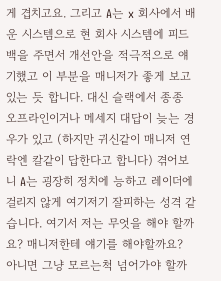게 겹치고요. 그리고 A는 x 회사에서 배운 시스템으로 현 회사 시스템에 피드백을 주면서 개선안을 적극적으로 얘기했고 이 부분을 매니저가 좋게 보고 있는 듯 합니다. 대신 슬랙에서 종종 오프라인이거나 메세지 대답이 늦는 경우가 있고 (하지만 귀신같이 매니저 연락엔 칼같이 답한다고 합니다) 겪어보니 A는 굉장히 정치에 능하고 레이더에 걸리지 않게 여기저기 잘피하는 성격 같습니다. 여기서 저는 무엇을 해야 할까요? 매니저한테 얘기를 해야할까요? 아니면 그냥 모르는척 넘어가야 할까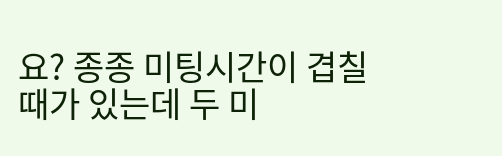요? 종종 미팅시간이 겹칠때가 있는데 두 미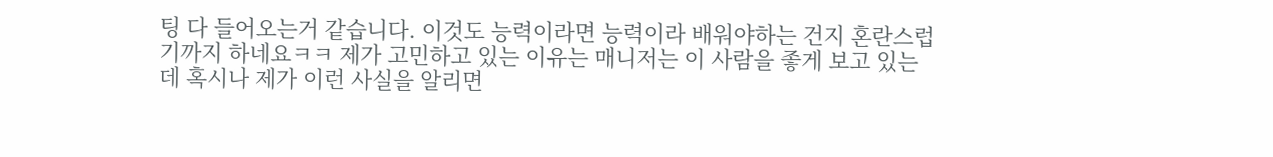팅 다 들어오는거 같습니다. 이것도 능력이라면 능력이라 배워야하는 건지 혼란스럽기까지 하네요ㅋㅋ 제가 고민하고 있는 이유는 매니저는 이 사람을 좋게 보고 있는데 혹시나 제가 이런 사실을 알리면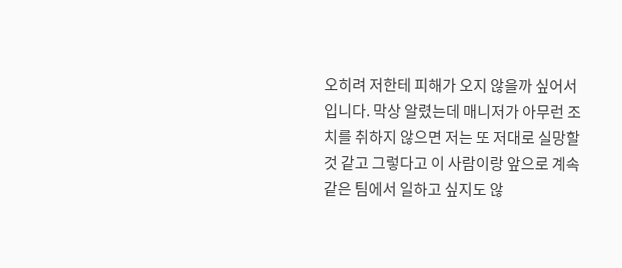오히려 저한테 피해가 오지 않을까 싶어서 입니다. 막상 알렸는데 매니저가 아무런 조치를 취하지 않으면 저는 또 저대로 실망할것 같고 그렇다고 이 사람이랑 앞으로 계속 같은 팀에서 일하고 싶지도 않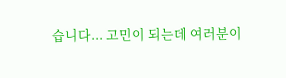습니다... 고민이 되는데 여러분이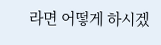라면 어떻게 하시겠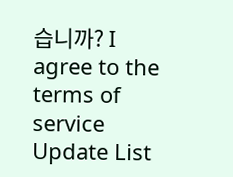습니까? I agree to the terms of service Update List